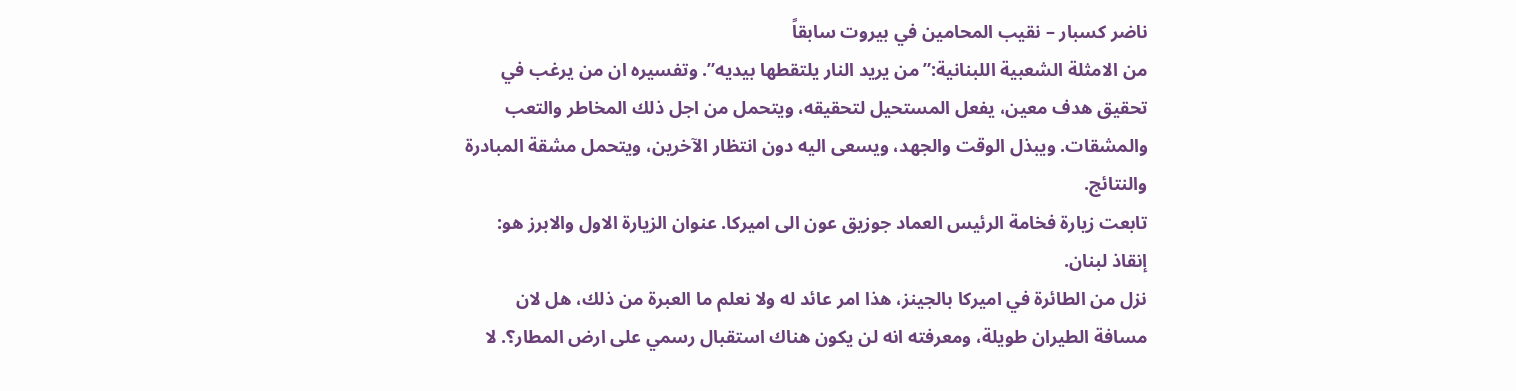ناضر كسبار – نقيب المحامين في بيروت سابقاً
من الامثلة الشعبية اللبنانية:”من يريد النار يلتقطها بيديه”. وتفسيره ان من يرغب في تحقيق هدف معين، يفعل المستحيل لتحقيقه، ويتحمل من اجل ذلك المخاطر والتعب والمشقات. ويبذل الوقت والجهد، ويسعى اليه دون انتظار الآخرين، ويتحمل مشقة المبادرة والنتائج.
تابعت زيارة فخامة الرئيس العماد جوزيق عون الى اميركا. عنوان الزيارة الاول والابرز هو: إنقاذ لبنان.
نزل من الطائرة في اميركا بالجينز، هذا امر عائد له ولا نعلم ما العبرة من ذلك، هل لان مسافة الطيران طويلة، ومعرفته انه لن يكون هناك استقبال رسمي على ارض المطار؟. لا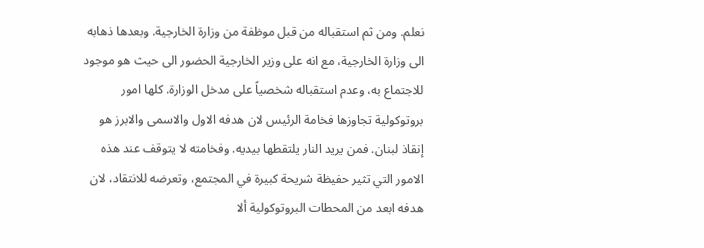نعلم. ومن ثم استقباله من قبل موظفة من وزارة الخارجية. وبعدها ذهابه الى وزارة الخارجية، مع انه على وزير الخارجية الحضور الى حيث هو موجود للاجتماع به، وعدم استقباله شخصياً على مدخل الوزارة. كلها امور بروتوكولية تجاوزها فخامة الرئيس لان هدفه الاول والاسمى والابرز هو إنقاذ لبنان. فمن يريد النار يلتقطها بيديه. وفخامته لا يتوقف عند هذه الامور التي تثير حفيظة شريحة كبيرة في المجتمع، وتعرضه للانتقاد، لان هدفه ابعد من المحطات البروتوكولية ألا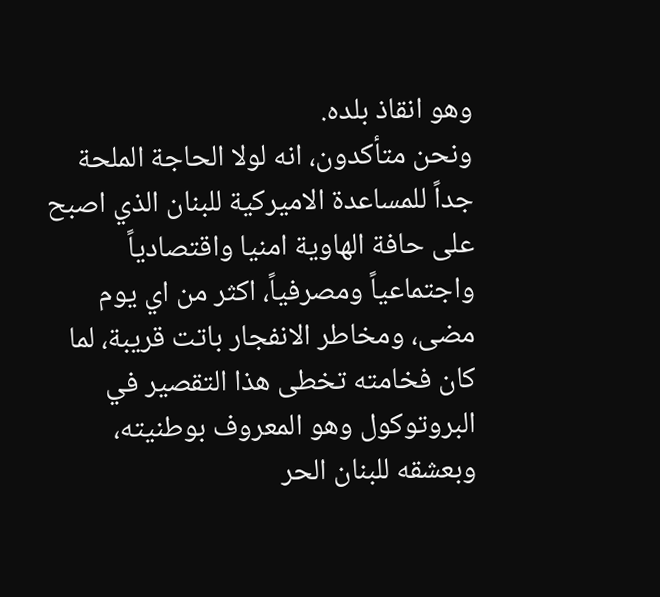وهو انقاذ بلده.
ونحن متأكدون، انه لولا الحاجة الملحة جداً للمساعدة الاميركية للبنان الذي اصبح على حافة الهاوية امنيا واقتصادياً واجتماعياً ومصرفياً، اكثر من اي يوم مضى، ومخاطر الانفجار باتت قريبة، لما كان فخامته تخطى هذا التقصير في البروتوكول وهو المعروف بوطنيته، وبعشقه للبنان الحر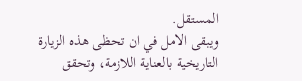المستقل.
ويبقى الامل في ان تحظى هذه الزيارة التاريخية بالعناية اللازمة، وتحقق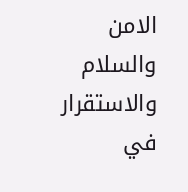الامن والسلام والاستقرار في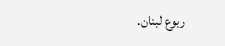ربوع لبنان.